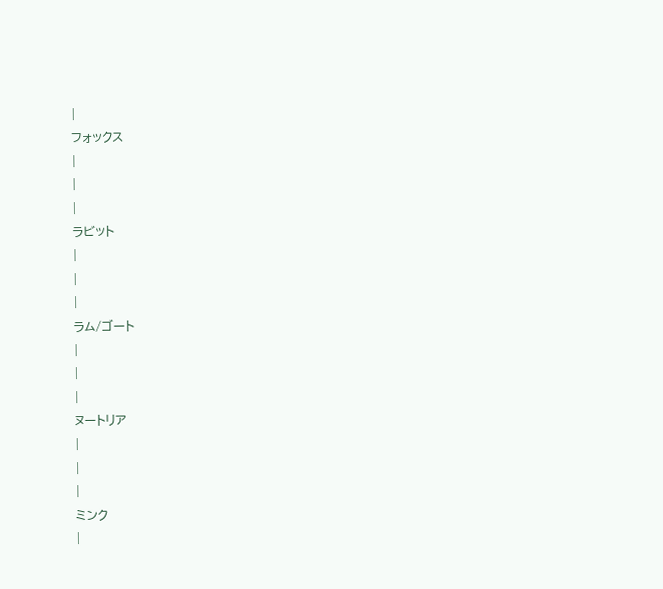|
フォックス
|
|
|
ラビット
|
|
|
ラム/ゴート
|
|
|
ヌートリア
|
|
|
ミンク
|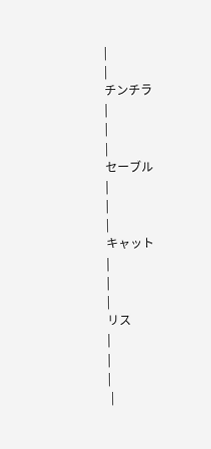|
|
チンチラ
|
|
|
セーブル
|
|
|
キャット
|
|
|
リス
|
|
|
 |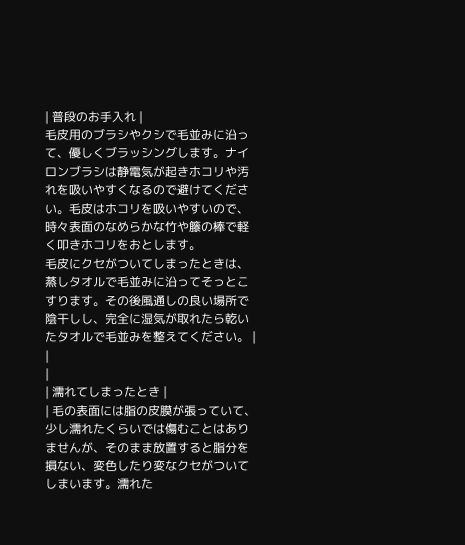| 普段のお手入れ |
毛皮用のブラシやクシで毛並みに沿って、優しくブラッシングします。ナイロンブラシは静電気が起きホコリや汚れを吸いやすくなるので避けてください。毛皮はホコリを吸いやすいので、時々表面のなめらかな竹や籐の棒で軽く叩きホコリをおとします。
毛皮にクセがついてしまったときは、蒸しタオルで毛並みに沿ってそっとこすります。その後風通しの良い場所で陰干しし、完全に湿気が取れたら乾いたタオルで毛並みを整えてください。 |
|
|
| 濡れてしまったとき |
| 毛の表面には脂の皮膜が張っていて、少し濡れたくらいでは傷むことはありませんが、そのまま放置すると脂分を損ない、変色したり変なクセがついてしまいます。濡れた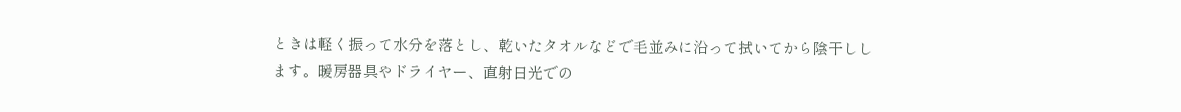ときは軽く振って水分を落とし、乾いたタオルなどで毛並みに沿って拭いてから陰干しします。暖房器具やドライヤー、直射日光での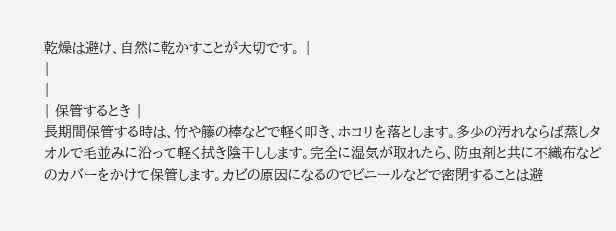乾燥は避け、自然に乾かすことが大切です。 |
|
|
| 保管するとき |
長期間保管する時は、竹や籐の棒などで軽く叩き、ホコリを落とします。多少の汚れならば蒸しタオルで毛並みに沿って軽く拭き陰干しします。完全に湿気が取れたら、防虫剤と共に不織布などのカバーをかけて保管します。カビの原因になるのでビニールなどで密閉することは避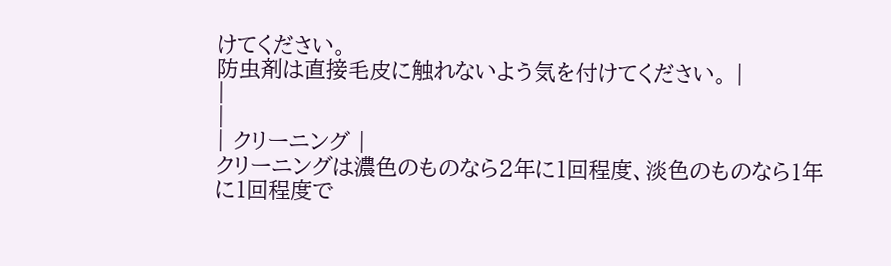けてください。
防虫剤は直接毛皮に触れないよう気を付けてください。 |
|
|
| クリーニング |
クリーニングは濃色のものなら2年に1回程度、淡色のものなら1年に1回程度で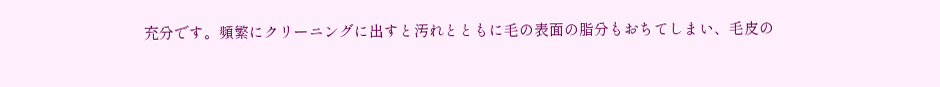充分です。頻繁にクリーニングに出すと汚れとともに毛の表面の脂分もおちてしまい、毛皮の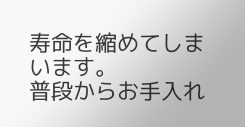寿命を縮めてしまいます。
普段からお手入れ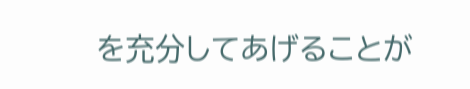を充分してあげることが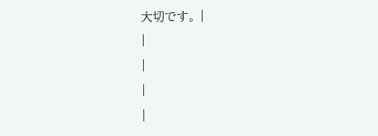大切です。 |
|
|
|
|